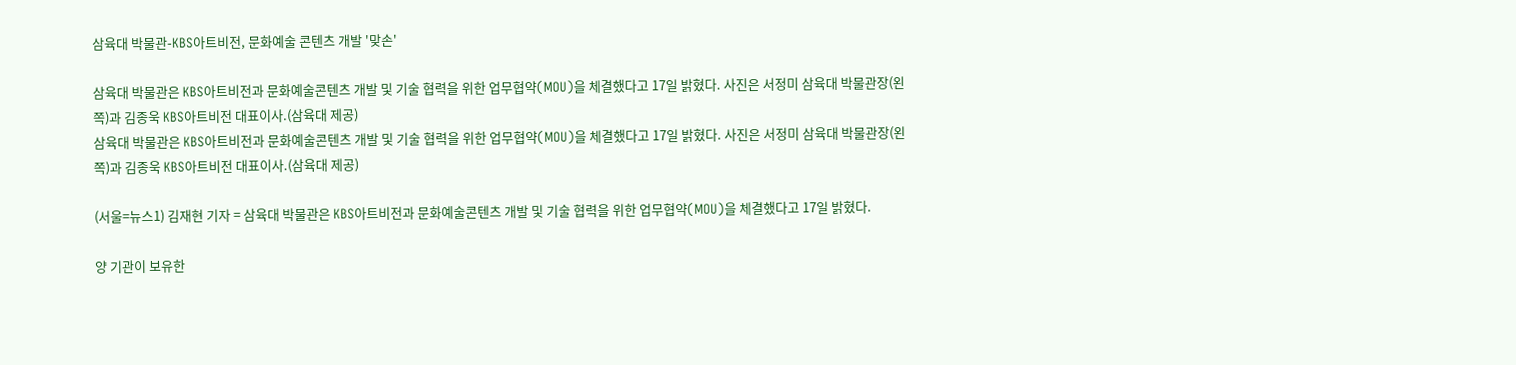삼육대 박물관-KBS아트비전, 문화예술 콘텐츠 개발 '맞손'

삼육대 박물관은 KBS아트비전과 문화예술콘텐츠 개발 및 기술 협력을 위한 업무협약(MOU)을 체결했다고 17일 밝혔다. 사진은 서정미 삼육대 박물관장(왼쪽)과 김종욱 KBS아트비전 대표이사.(삼육대 제공)
삼육대 박물관은 KBS아트비전과 문화예술콘텐츠 개발 및 기술 협력을 위한 업무협약(MOU)을 체결했다고 17일 밝혔다. 사진은 서정미 삼육대 박물관장(왼쪽)과 김종욱 KBS아트비전 대표이사.(삼육대 제공)

(서울=뉴스1) 김재현 기자 = 삼육대 박물관은 KBS아트비전과 문화예술콘텐츠 개발 및 기술 협력을 위한 업무협약(MOU)을 체결했다고 17일 밝혔다.

양 기관이 보유한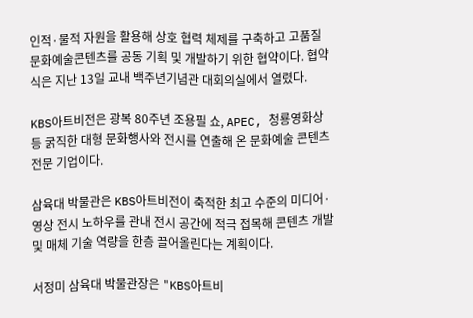인적·물적 자원을 활용해 상호 협력 체제를 구축하고 고품질 문화예술콘텐츠를 공동 기획 및 개발하기 위한 협약이다. 협약식은 지난 13일 교내 백주년기념관 대회의실에서 열렸다.

KBS아트비전은 광복 80주년 조용필 쇼, APEC, 청룡영화상 등 굵직한 대형 문화행사와 전시를 연출해 온 문화예술 콘텐츠 전문 기업이다.

삼육대 박물관은 KBS아트비전이 축적한 최고 수준의 미디어·영상 전시 노하우를 관내 전시 공간에 적극 접목해 콘텐츠 개발 및 매체 기술 역량을 한층 끌어올린다는 계획이다.

서정미 삼육대 박물관장은 "KBS아트비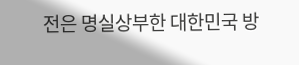전은 명실상부한 대한민국 방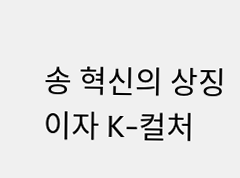송 혁신의 상징이자 K-컬처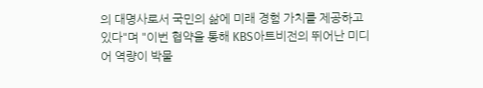의 대명사로서 국민의 삶에 미래 경험 가치를 제공하고 있다"며 "이번 협약을 통해 KBS아트비전의 뛰어난 미디어 역량이 박물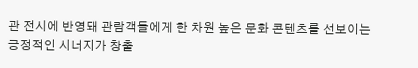관 전시에 반영돼 관람객들에게 한 차원 높은 문화 콘텐츠를 선보이는 긍정적인 시너지가 창출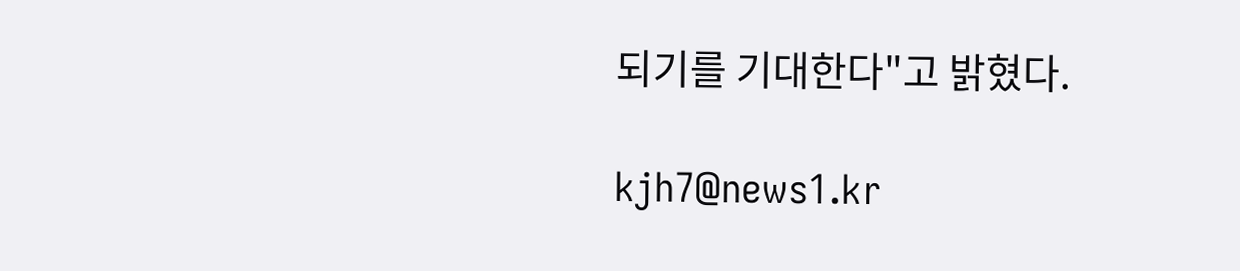되기를 기대한다"고 밝혔다.

kjh7@news1.kr